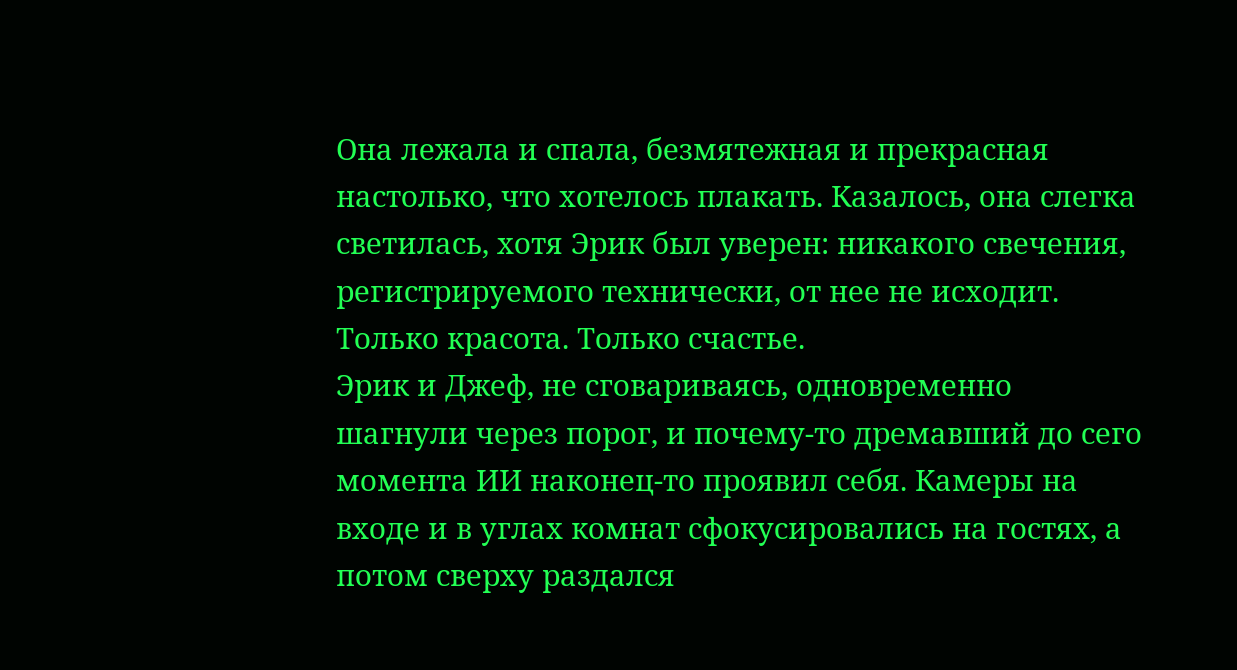Она лежала и спала, безмятежная и прекрасная настолько, что хотелось плакать. Казалось, она слегка светилась, хотя Эрик был уверен: никакого свечения, регистрируемого технически, от нее не исходит. Только красота. Только счастье.
Эрик и Джеф, не сговариваясь, одновременно шагнули через порог, и почему-то дремавший до сего момента ИИ наконец-то проявил себя. Камеры на входе и в углах комнат сфокусировались на гостях, а потом сверху раздался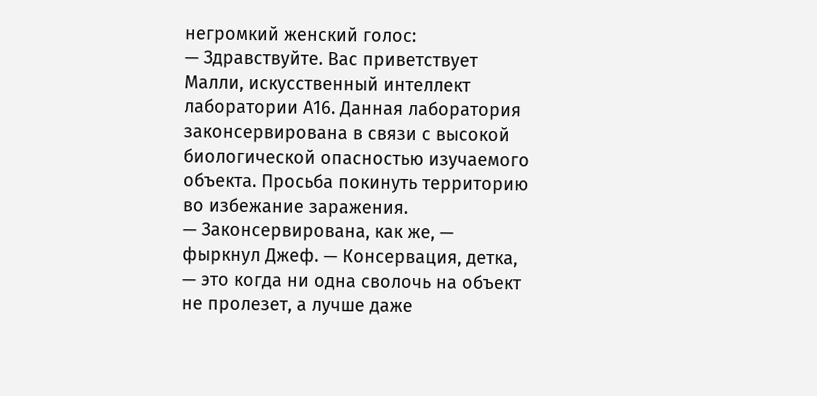негромкий женский голос:
— Здравствуйте. Вас приветствует Малли, искусственный интеллект лаборатории А16. Данная лаборатория законсервирована в связи с высокой биологической опасностью изучаемого объекта. Просьба покинуть территорию во избежание заражения.
— Законсервирована, как же, — фыркнул Джеф. — Консервация, детка, — это когда ни одна сволочь на объект не пролезет, а лучше даже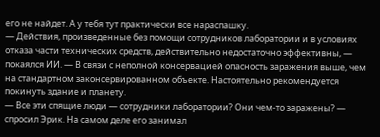его не найдет. А у тебя тут практически все нараспашку.
— Действия, произведенные без помощи сотрудников лаборатории и в условиях отказа части технических средств, действительно недостаточно эффективны, — покаялся ИИ. — В связи с неполной консервацией опасность заражения выше, чем на стандартном законсервированном объекте. Настоятельно рекомендуется покинуть здание и планету.
— Все эти спящие люди — сотрудники лаборатории? Они чем-то заражены? — спросил Эрик. На самом деле его занимал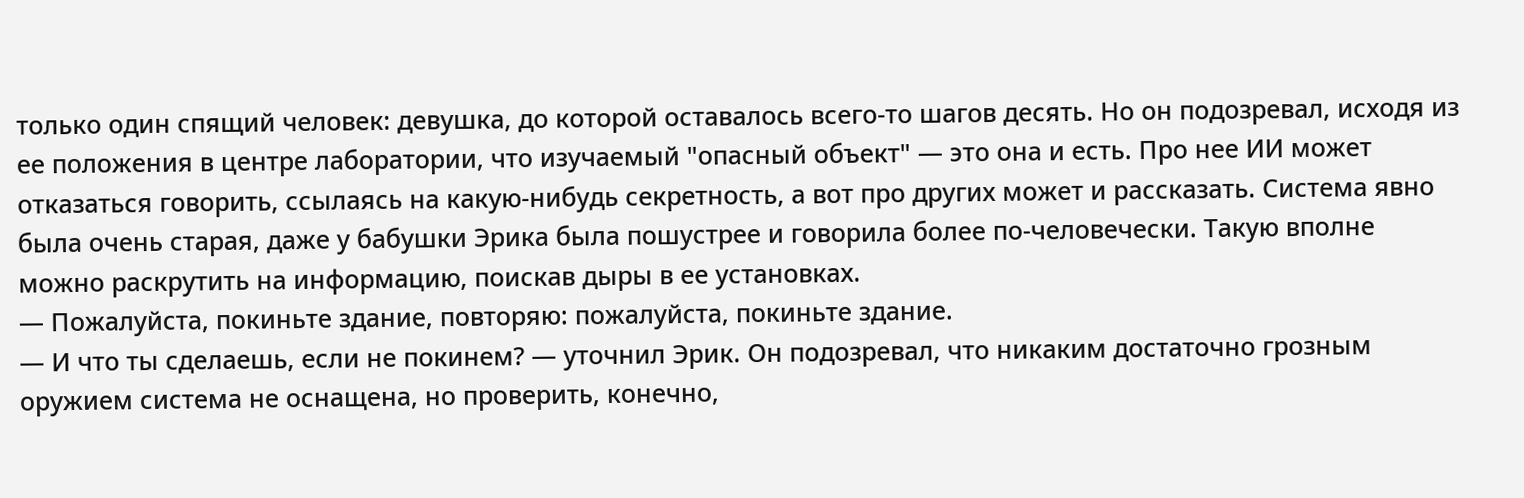только один спящий человек: девушка, до которой оставалось всего-то шагов десять. Но он подозревал, исходя из ее положения в центре лаборатории, что изучаемый "опасный объект" — это она и есть. Про нее ИИ может отказаться говорить, ссылаясь на какую-нибудь секретность, а вот про других может и рассказать. Система явно была очень старая, даже у бабушки Эрика была пошустрее и говорила более по-человечески. Такую вполне можно раскрутить на информацию, поискав дыры в ее установках.
— Пожалуйста, покиньте здание, повторяю: пожалуйста, покиньте здание.
— И что ты сделаешь, если не покинем? — уточнил Эрик. Он подозревал, что никаким достаточно грозным оружием система не оснащена, но проверить, конечно,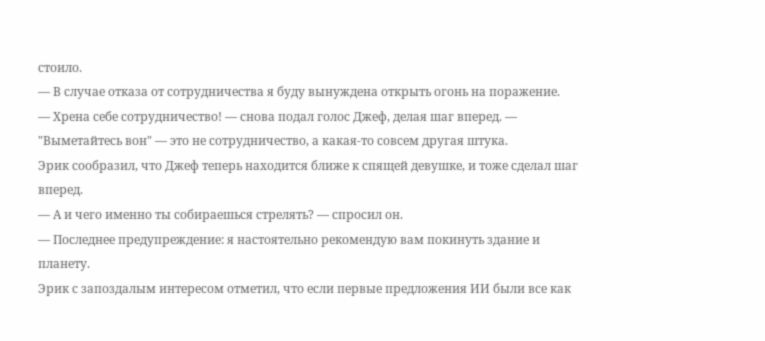стоило.
— В случае отказа от сотрудничества я буду вынуждена открыть огонь на поражение.
— Хрена себе сотрудничество! — снова подал голос Джеф, делая шаг вперед. — "Выметайтесь вон" — это не сотрудничество, а какая-то совсем другая штука.
Эрик сообразил, что Джеф теперь находится ближе к спящей девушке, и тоже сделал шаг вперед.
— А и чего именно ты собираешься стрелять? — спросил он.
— Последнее предупреждение: я настоятельно рекомендую вам покинуть здание и планету.
Эрик с запоздалым интересом отметил, что если первые предложения ИИ были все как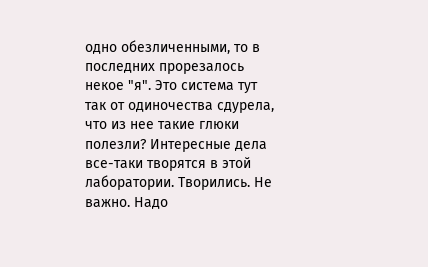одно обезличенными, то в последних прорезалось некое "я". Это система тут так от одиночества сдурела, что из нее такие глюки полезли? Интересные дела все-таки творятся в этой лаборатории. Творились. Не важно. Надо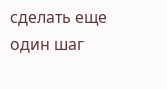сделать еще один шаг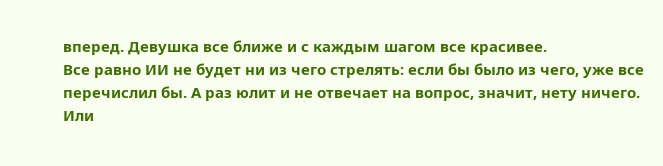вперед. Девушка все ближе и с каждым шагом все красивее.
Все равно ИИ не будет ни из чего стрелять: если бы было из чего, уже все перечислил бы. А раз юлит и не отвечает на вопрос, значит, нету ничего.
Или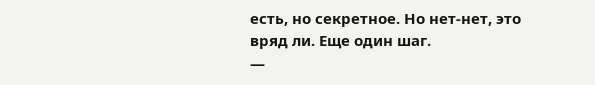есть, но секретное. Но нет-нет, это вряд ли. Еще один шаг.
—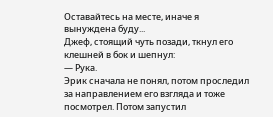Оставайтесь на месте, иначе я вынуждена буду...
Джеф, стоящий чуть позади, ткнул его клешней в бок и шепнул:
— Рука.
Эрик сначала не понял, потом проследил за направлением его взгляда и тоже посмотрел. Потом запустил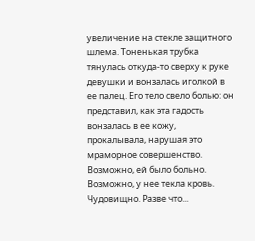увеличение на стекле защитного шлема. Тоненькая трубка тянулась откуда-то сверху к руке девушки и вонзалась иголкой в ее палец. Его тело свело болью: он представил, как эта гадость вонзалась в ее кожу, прокалывала, нарушая это мраморное совершенство. Возможно, ей было больно. Возможно, у нее текла кровь. Чудовищно. Разве что...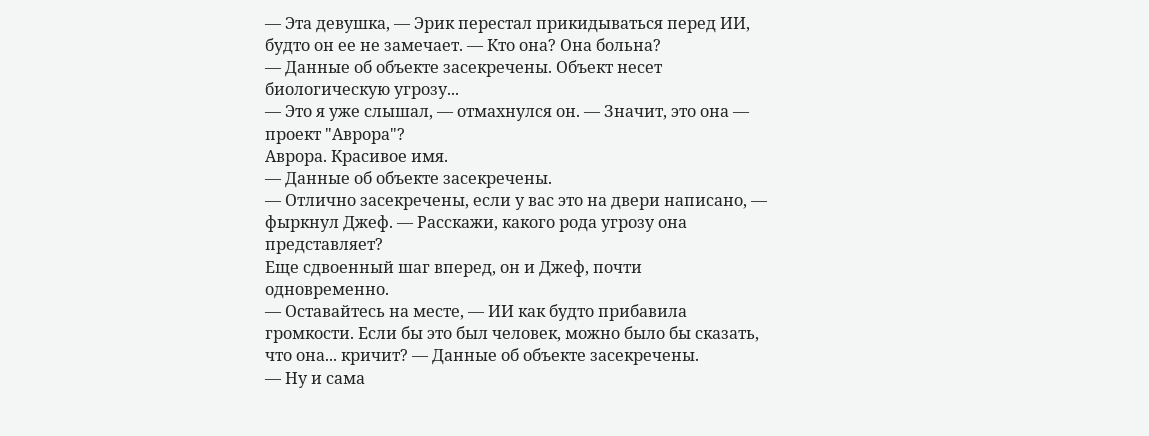— Эта девушка, — Эрик перестал прикидываться перед ИИ, будто он ее не замечает. — Кто она? Она больна?
— Данные об объекте засекречены. Объект несет биологическую угрозу...
— Это я уже слышал, — отмахнулся он. — Значит, это она — проект "Аврора"?
Аврора. Красивое имя.
— Данные об объекте засекречены.
— Отлично засекречены, если у вас это на двери написано, — фыркнул Джеф. — Расскажи, какого рода угрозу она представляет?
Еще сдвоенный шаг вперед, он и Джеф, почти одновременно.
— Оставайтесь на месте, — ИИ как будто прибавила громкости. Если бы это был человек, можно было бы сказать, что она... кричит? — Данные об объекте засекречены.
— Ну и сама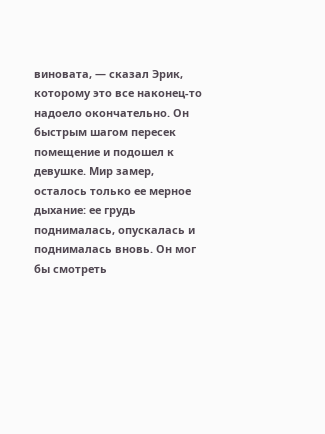виновата, — сказал Эрик, которому это все наконец-то надоело окончательно. Он быстрым шагом пересек помещение и подошел к девушке. Мир замер, осталось только ее мерное дыхание: ее грудь поднималась, опускалась и поднималась вновь. Он мог бы смотреть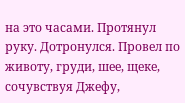на это часами. Протянул руку. Дотронулся. Провел по животу, груди, шее, щеке, сочувствуя Джефу,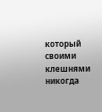который своими клешнями никогда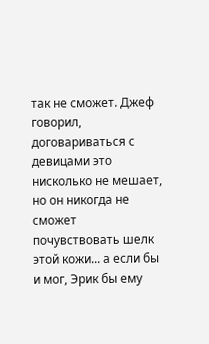так не сможет. Джеф говорил, договариваться с девицами это нисколько не мешает, но он никогда не сможет почувствовать шелк этой кожи... а если бы и мог, Эрик бы ему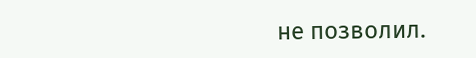не позволил.